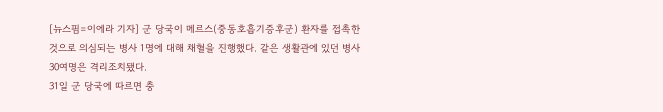[뉴스핌=이에라 기자] 군 당국이 메르스(중동호흡기증후군) 환자를 접촉한 것으로 의심되는 병사 1명에 대해 채혈을 진행했다. 같은 생활관에 있던 병사 30여명은 격리조치됐다.
31일 군 당국에 따르면 충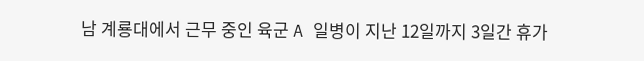남 계룡대에서 근무 중인 육군 A 일병이 지난 12일까지 3일간 휴가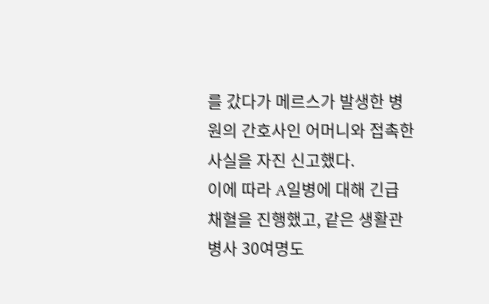를 갔다가 메르스가 발생한 병원의 간호사인 어머니와 접촉한 사실을 자진 신고했다.
이에 따라 A일병에 대해 긴급 채혈을 진행했고, 같은 생활관 병사 30여명도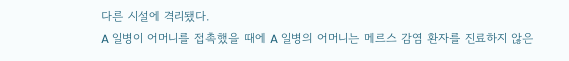다른 시설에 격리됐다.
A 일병이 어머니를 접촉했을 때에 A 일병의 어머니는 메르스 감염 환자를 진료하지 않은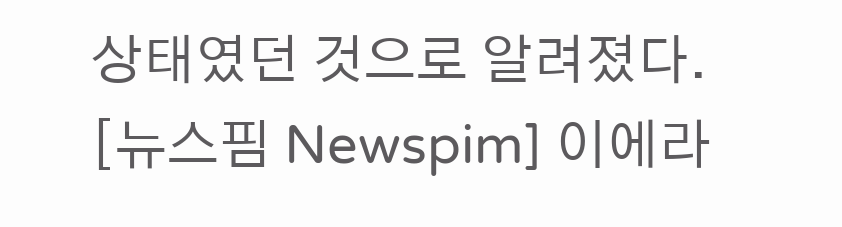상태였던 것으로 알려졌다.
[뉴스핌 Newspim] 이에라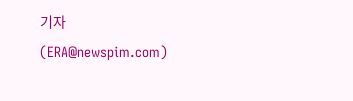기자 (ERA@newspim.com)